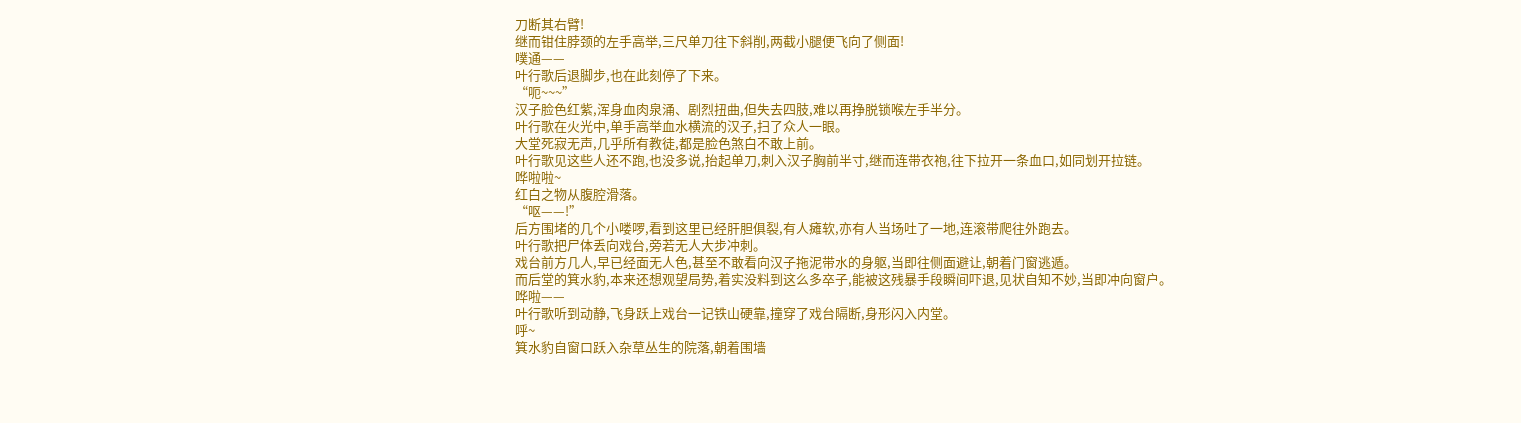刀断其右臂!
继而钳住脖颈的左手高举,三尺单刀往下斜削,两截小腿便飞向了侧面!
噗通——
叶行歌后退脚步,也在此刻停了下来。
“呃~~~”
汉子脸色红紫,浑身血肉泉涌、剧烈扭曲,但失去四肢,难以再挣脱锁喉左手半分。
叶行歌在火光中,单手高举血水横流的汉子,扫了众人一眼。
大堂死寂无声,几乎所有教徒,都是脸色煞白不敢上前。
叶行歌见这些人还不跑,也没多说,抬起单刀,刺入汉子胸前半寸,继而连带衣袍,往下拉开一条血口,如同划开拉链。
哗啦啦~
红白之物从腹腔滑落。
“呕——!”
后方围堵的几个小喽啰,看到这里已经肝胆俱裂,有人瘫软,亦有人当场吐了一地,连滚带爬往外跑去。
叶行歌把尸体丢向戏台,旁若无人大步冲刺。
戏台前方几人,早已经面无人色,甚至不敢看向汉子拖泥带水的身躯,当即往侧面避让,朝着门窗逃遁。
而后堂的箕水豹,本来还想观望局势,着实没料到这么多卒子,能被这残暴手段瞬间吓退,见状自知不妙,当即冲向窗户。
哗啦——
叶行歌听到动静,飞身跃上戏台一记铁山硬靠,撞穿了戏台隔断,身形闪入内堂。
呼~
箕水豹自窗口跃入杂草丛生的院落,朝着围墙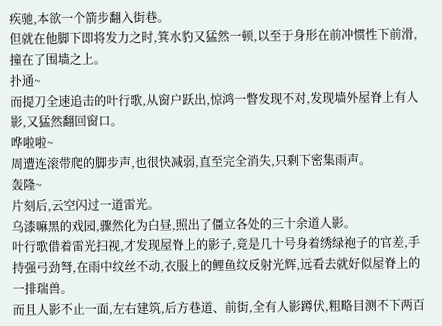疾驰,本欲一个箭步翻入街巷。
但就在他脚下即将发力之时,箕水豹又猛然一顿,以至于身形在前冲惯性下前滑,撞在了围墙之上。
扑通~
而提刀全速追击的叶行歌,从窗户跃出,惊鸿一瞥发现不对,发现墙外屋脊上有人影,又猛然翻回窗口。
哗啦啦~
周遭连滚带爬的脚步声,也很快减弱,直至完全消失,只剩下密集雨声。
轰隆~
片刻后,云空闪过一道雷光。
乌漆嘛黑的戏园,骤然化为白昼,照出了僵立各处的三十余道人影。
叶行歌借着雷光扫视,才发现屋脊上的影子,竟是几十号身着绣绿袍子的官差,手持强弓劲弩,在雨中纹丝不动,衣服上的鲤鱼纹反射光辉,远看去就好似屋脊上的一排瑞兽。
而且人影不止一面,左右建筑,后方巷道、前街,全有人影蹲伏,粗略目测不下两百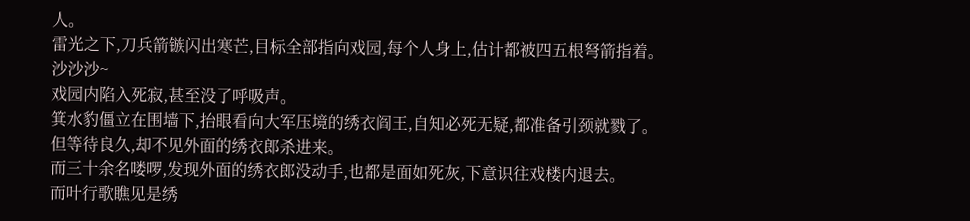人。
雷光之下,刀兵箭镞闪出寒芒,目标全部指向戏园,每个人身上,估计都被四五根弩箭指着。
沙沙沙~
戏园内陷入死寂,甚至没了呼吸声。
箕水豹僵立在围墙下,抬眼看向大军压境的绣衣阎王,自知必死无疑,都准备引颈就戮了。
但等待良久,却不见外面的绣衣郎杀进来。
而三十余名喽啰,发现外面的绣衣郎没动手,也都是面如死灰,下意识往戏楼内退去。
而叶行歌瞧见是绣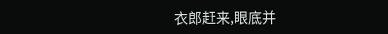衣郎赶来,眼底并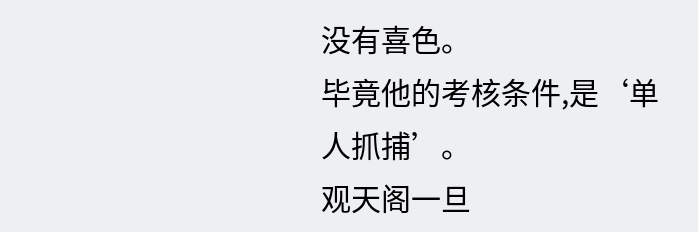没有喜色。
毕竟他的考核条件,是‘单人抓捕’。
观天阁一旦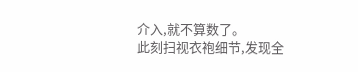介入,就不算数了。
此刻扫视衣袍细节,发现全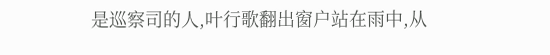是巡察司的人,叶行歌翻出窗户站在雨中,从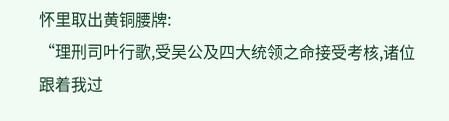怀里取出黄铜腰牌:
“理刑司叶行歌,受吴公及四大统领之命接受考核,诸位跟着我过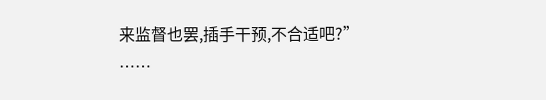来监督也罢,插手干预,不合适吧?”
……